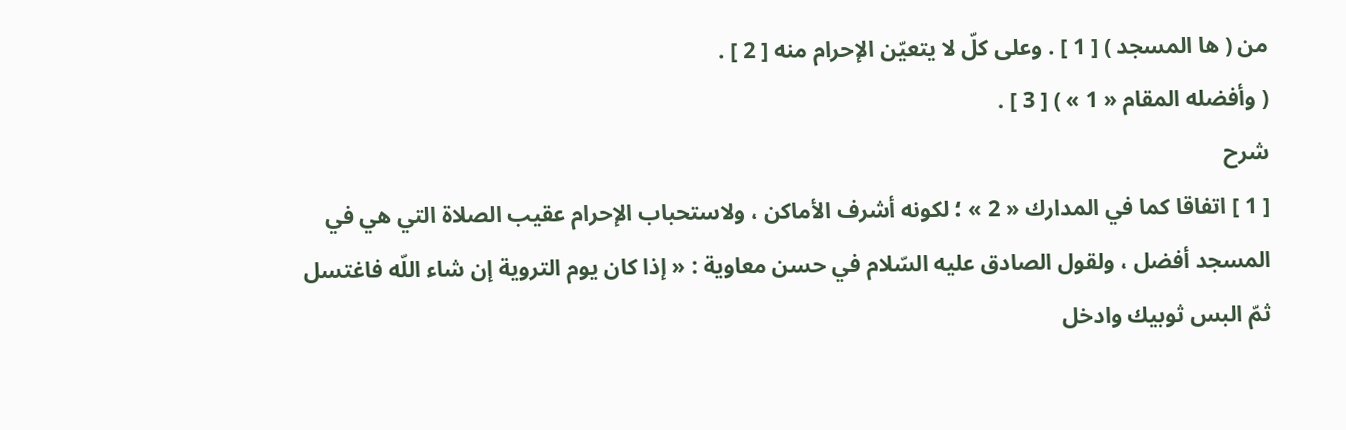من ( ها المسجد ) [ 1 ] . وعلى كلّ لا يتعيّن الإحرام منه [ 2 ] .
( وأفضله المقام « 1 » ) [ 3 ] .
شرح
[ 1 ] اتفاقا كما في المدارك « 2 » ؛ لكونه أشرف الأماكن ، ولاستحباب الإحرام عقيب الصلاة التي هي في المسجد أفضل ، ولقول الصادق عليه السّلام في حسن معاوية : « إذا كان يوم التروية إن شاء اللّه فاغتسل ثمّ البس ثوبيك وادخل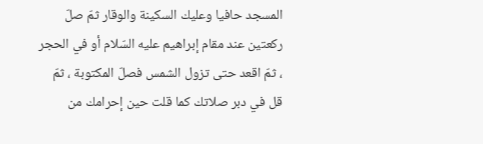المسجد حافيا وعليك السكينة والوقار ثمّ صلّ ركعتين عند مقام إبراهيم عليه السّلام أو في الحجر ، ثمّ اقعد حتى تزول الشمس فصلّ المكتوبة ، ثمّ قل في دبر صلاتك كما قلت حين إحرامك من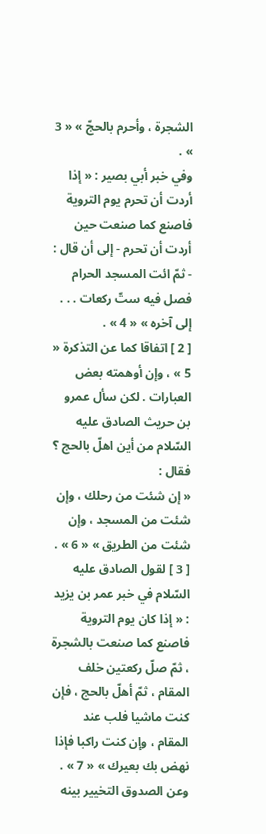الشجرة ، وأحرم بالحجّ » « 3 » .
وفي خبر أبي بصير : « إذا أردت أن تحرم يوم التروية فاصنع كما صنعت حين أردت أن تحرم - إلى أن قال : - ثمّ ائت المسجد الحرام فصل فيه ستّ ركعات . . . إلى آخره » « 4 » .
[ 2 ] اتفاقا كما عن التذكرة « 5 » ، وإن أوهمته بعض العبارات . لكن سأل عمرو بن حريث الصادق عليه السّلام من أين اهلّ بالحج ؟ فقال :
« إن شئت من رحلك ، وإن شئت من المسجد ، وإن شئت من الطريق » « 6 » .
[ 3 ] لقول الصادق عليه السّلام في خبر عمر بن يزيد : « إذا كان يوم التروية فاصنع كما صنعت بالشجرة ، ثمّ صلّ ركعتين خلف المقام ، ثمّ أهلّ بالحج ، فإن كنت ماشيا فلب عند المقام ، وإن كنت راكبا فإذا نهض بك بعيرك » « 7 » .
وعن الصدوق التخيير بينه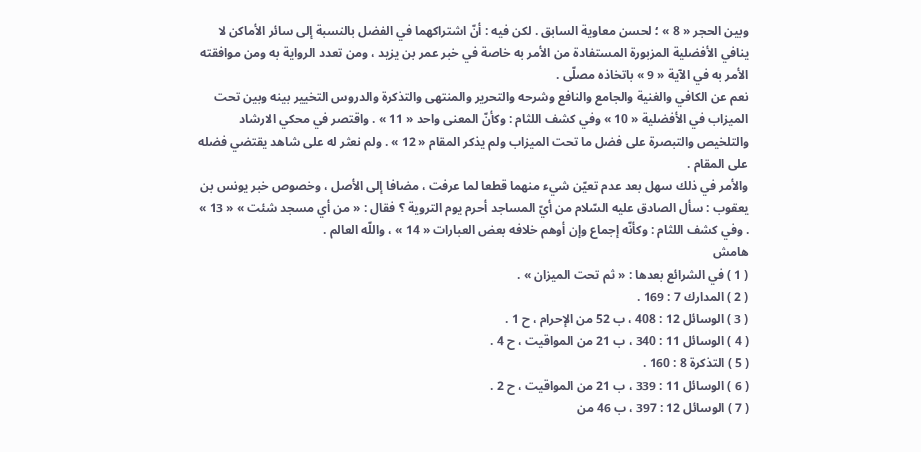وبين الحجر « 8 » ؛ لحسن معاوية السابق . لكن فيه : أنّ اشتراكهما في الفضل بالنسبة إلى سائر الأماكن لا ينافي الأفضلية المزبورة المستفادة من الأمر به خاصة في خبر عمر بن يزيد ، ومن تعدد الرواية به ومن موافقته الأمر به في الآية « 9 » باتخاذه مصلّى .
نعم عن الكافي والغنية والجامع والنافع وشرحه والتحرير والمنتهى والتذكرة والدروس التخيير بينه وبين تحت الميزاب في الأفضلية « 10 » وفي كشف اللثام : وكأنّ المعنى واحد « 11 » . واقتصر في محكي الارشاد والتلخيص والتبصرة على فضل ما تحت الميزاب ولم يذكر المقام « 12 » . ولم نعثر له على شاهد يقتضي فضله على المقام .
والأمر في ذلك سهل بعد عدم تعيّن شيء منهما قطعا لما عرفت ، مضافا إلى الأصل ، وخصوص خبر يونس بن يعقوب : سأل الصادق عليه السّلام من أيّ المساجد أحرم يوم التروية ؟ فقال : « من أي مسجد شئت » « 13 » . وفي كشف اللثام : وكأنّه إجماع وإن أوهم خلافه بعض العبارات « 14 » ، واللّه العالم .
هامش
( 1 ) في الشرائع بعدها : « ثم تحت الميزان » .
( 2 ) المدارك 7 : 169 .
( 3 ) الوسائل 12 : 408 ، ب 52 من الإحرام ، ح 1 .
( 4 ) الوسائل 11 : 340 ، ب 21 من المواقيت ، ح 4 .
( 5 ) التذكرة 8 : 160 .
( 6 ) الوسائل 11 : 339 ، ب 21 من المواقيت ، ح 2 .
( 7 ) الوسائل 12 : 397 ، ب 46 من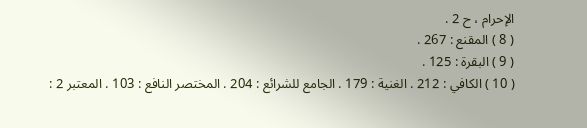الإحرام ، ح 2 .
( 8 ) المقنع : 267 .
( 9 ) البقرة : 125 .
( 10 ) الكافي : 212 . الغنية : 179 . الجامع للشرائع : 204 . المختصر النافع : 103 . المعتبر 2 :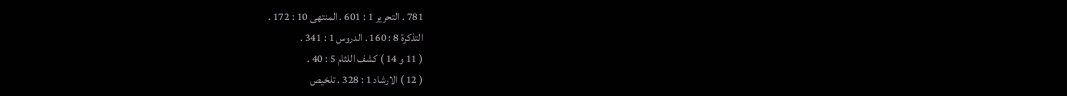781 . التحرير 1 : 601 . المنتهى 10 : 172 .
التذكرة 8 : 160 . الدروس 1 : 341 .
( 11 و 14 ) كشف اللثام 5 : 40 .
( 12 ) الارشاد 1 : 328 . تلخيص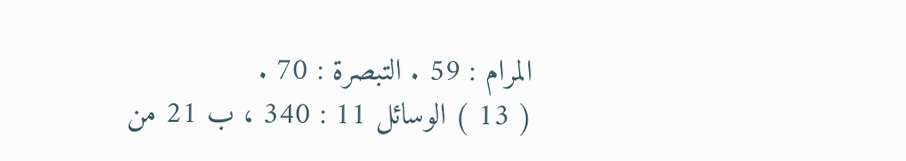المرام : 59 . التبصرة : 70 .
( 13 ) الوسائل 11 : 340 ، ب 21 من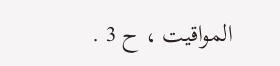المواقيت ، ح 3 .